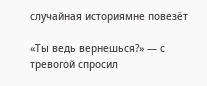случайная историямне повезёт

«Ты ведь вернешься?» — с тревогой спросил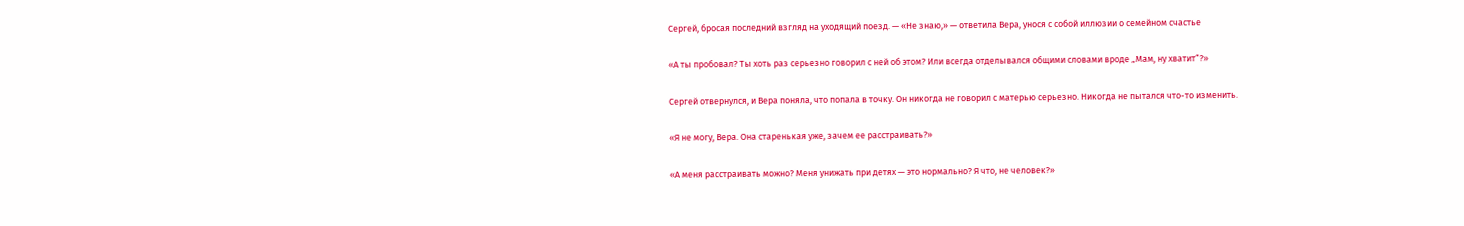Сергей, бросая последний взгляд на уходящий поезд. — «Не знаю,» — ответила Вера, унося с собой иллюзии о семейном счастье

«А ты пробовал? Ты хоть раз серьезно говорил с ней об этом? Или всегда отделывался общими словами вроде „Мам, ну хватит“?»

Сергей отвернулся, и Вера поняла, что попала в точку. Он никогда не говорил с матерью серьезно. Никогда не пытался что-то изменить.

«Я не могу, Вера. Она старенькая уже, зачем ее расстраивать?»

«А меня расстраивать можно? Меня унижать при детях — это нормально? Я что, не человек?»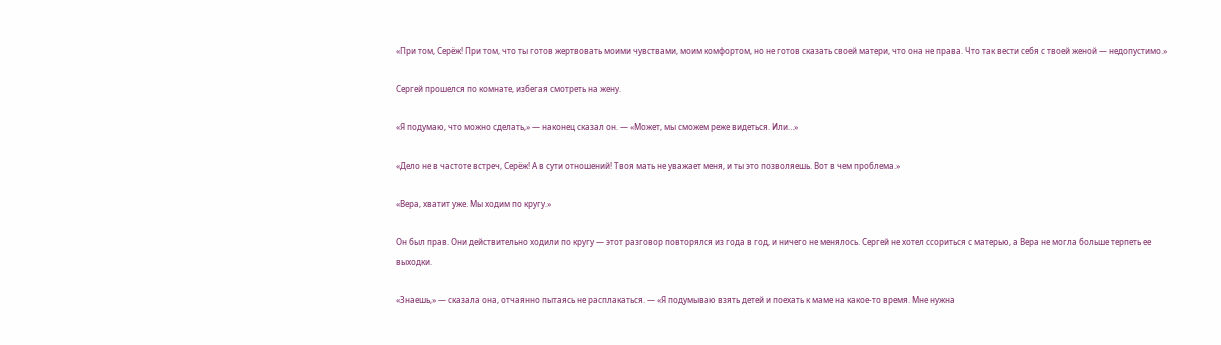«При том, Серёж! При том, что ты готов жертвовать моими чувствами, моим комфортом, но не готов сказать своей матери, что она не права. Что так вести себя с твоей женой — недопустимо.»

Сергей прошелся по комнате, избегая смотреть на жену.

«Я подумаю, что можно сделать,» — наконец сказал он. — «Может, мы сможем реже видеться. Или…»

«Дело не в частоте встреч, Серёж! А в сути отношений! Твоя мать не уважает меня, и ты это позволяешь. Вот в чем проблема.»

«Вера, хватит уже. Мы ходим по кругу.»

Он был прав. Они действительно ходили по кругу — этот разговор повторялся из года в год, и ничего не менялось. Сергей не хотел ссориться с матерью, а Вера не могла больше терпеть ее выходки.

«Знаешь,» — сказала она, отчаянно пытаясь не расплакаться. — «Я подумываю взять детей и поехать к маме на какое-то время. Мне нужна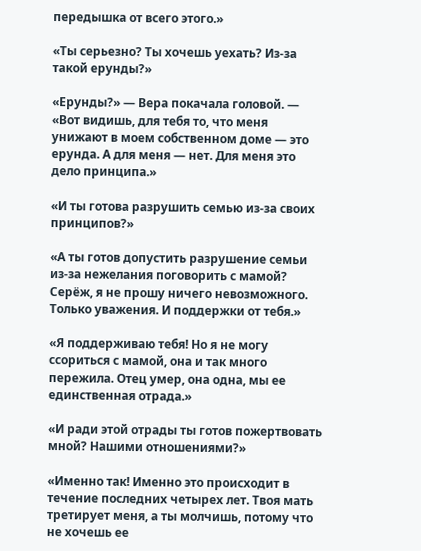передышка от всего этого.»

«Ты серьезно? Ты хочешь уехать? Из-за такой ерунды?»

«Ерунды?» — Вера покачала головой. — «Вот видишь, для тебя то, что меня унижают в моем собственном доме — это ерунда. А для меня — нет. Для меня это дело принципа.»

«И ты готова разрушить семью из-за своих принципов?»

«А ты готов допустить разрушение семьи из-за нежелания поговорить с мамой? Серёж, я не прошу ничего невозможного. Только уважения. И поддержки от тебя.»

«Я поддерживаю тебя! Но я не могу ссориться с мамой, она и так много пережила. Отец умер, она одна, мы ее единственная отрада.»

«И ради этой отрады ты готов пожертвовать мной? Нашими отношениями?»

«Именно так! Именно это происходит в течение последних четырех лет. Твоя мать третирует меня, а ты молчишь, потому что не хочешь ее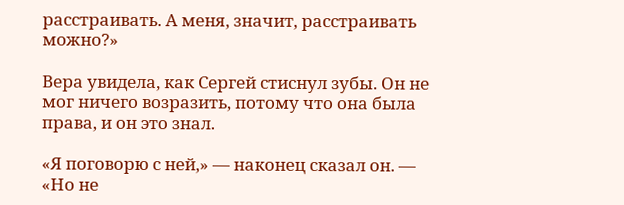расстраивать. А меня, значит, расстраивать можно?»

Вера увидела, как Сергей стиснул зубы. Он не мог ничего возразить, потому что она была права, и он это знал.

«Я поговорю с ней,» — наконец сказал он. — «Но не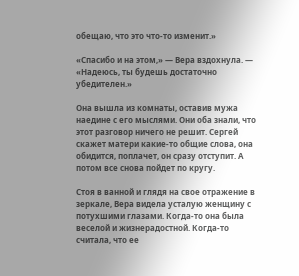обещаю, что это что-то изменит.»

«Спасибо и на этом,» — Вера вздохнула. — «Надеюсь, ты будешь достаточно убедителен.»

Она вышла из комнаты, оставив мужа наедине с его мыслями. Они оба знали, что этот разговор ничего не решит. Сергей скажет матери какие-то общие слова, она обидится, поплачет, он сразу отступит. А потом все снова пойдет по кругу.

Стоя в ванной и глядя на свое отражение в зеркале, Вера видела усталую женщину с потухшими глазами. Когда-то она была веселой и жизнерадостной. Когда-то считала, что ее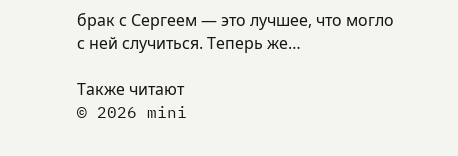брак с Сергеем — это лучшее, что могло с ней случиться. Теперь же…

Также читают
© 2026 mini